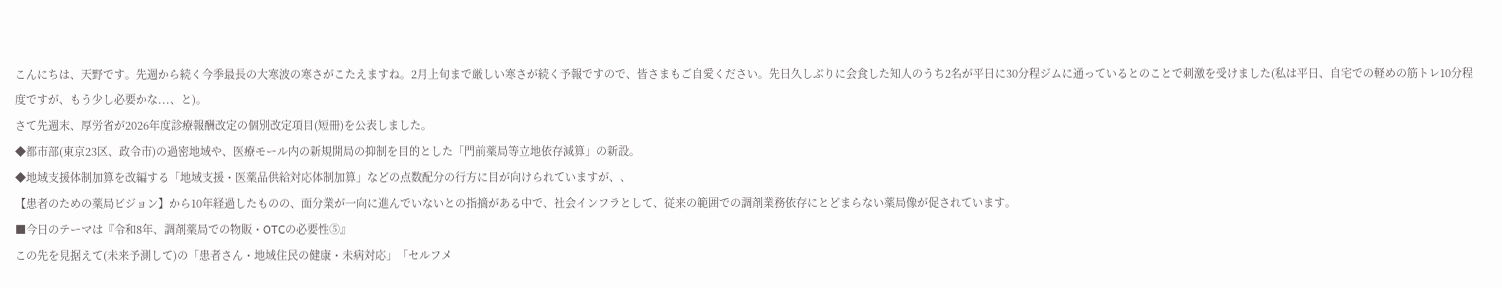こんにちは、天野です。先週から続く今季最長の大寒波の寒さがこたえますね。2月上旬まで厳しい寒さが続く予報ですので、皆さまもご自愛ください。先日久しぶりに会食した知人のうち2名が平日に30分程ジムに通っているとのことで刺激を受けました(私は平日、自宅での軽めの筋トレ10分程度ですが、もう少し必要かな...、と)。
さて先週末、厚労省が2026年度診療報酬改定の個別改定項目(短冊)を公表しました。
◆都市部(東京23区、政令市)の過密地域や、医療モール内の新規開局の抑制を目的とした「門前薬局等立地依存減算」の新設。
◆地域支援体制加算を改編する「地域支援・医薬品供給対応体制加算」などの点数配分の行方に目が向けられていますが、、
【患者のための薬局ビジョン】から10年経過したものの、面分業が一向に進んでいないとの指摘がある中で、社会インフラとして、従来の範囲での調剤業務依存にとどまらない薬局像が促されています。
■今日のテーマは『令和8年、調剤薬局での物販・OTCの必要性⑤』
この先を見据えて(未来予測して)の「患者さん・地域住民の健康・未病対応」「セルフメ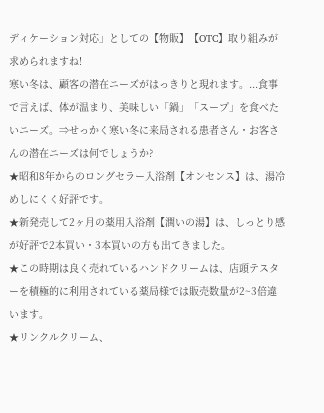ディケーション対応」としての【物販】【OTC】取り組みが求められますね!
寒い冬は、顧客の潜在ニーズがはっきりと現れます。...食事で言えば、体が温まり、美味しい「鍋」「スープ」を食べたいニーズ。⇒せっかく寒い冬に来局される患者さん・お客さんの潜在ニーズは何でしょうか?
★昭和8年からのロングセラー入浴剤【オンセンス】は、湯冷めしにくく好評です。
★新発売して2ヶ月の薬用入浴剤【潤いの湯】は、しっとり感が好評で2本買い・3本買いの方も出てきました。
★この時期は良く売れているハンドクリームは、店頭テスターを積極的に利用されている薬局様では販売数量が2~3倍違います。
★リンクルクリーム、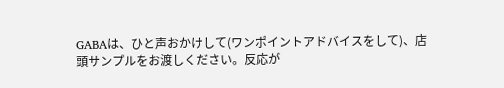GABAは、ひと声おかけして(ワンポイントアドバイスをして)、店頭サンプルをお渡しください。反応が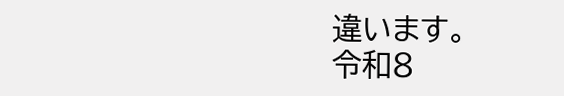違います。
令和8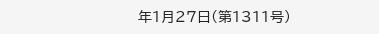年1月27日(第1311号)